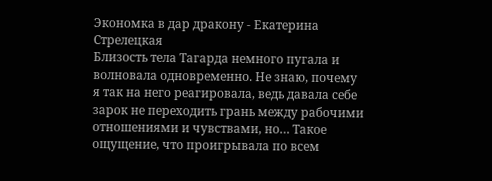Экономка в дар дракону - Екатерина Стрелецкая
Близость тела Тагарда немного пугала и волновала одновременно. Не знаю, почему я так на него реагировала, ведь давала себе зарок не переходить грань между рабочими отношениями и чувствами, но… Такое ощущение, что проигрывала по всем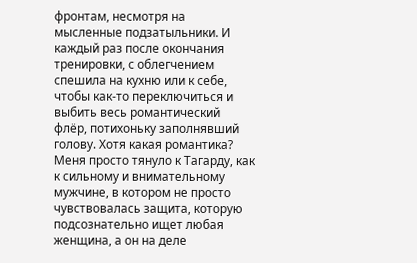фронтам, несмотря на мысленные подзатыльники. И каждый раз после окончания тренировки, с облегчением спешила на кухню или к себе, чтобы как-то переключиться и выбить весь романтический флёр, потихоньку заполнявший голову. Хотя какая романтика? Меня просто тянуло к Тагарду, как к сильному и внимательному мужчине, в котором не просто чувствовалась защита, которую подсознательно ищет любая женщина, а он на деле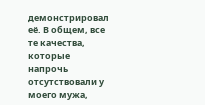демонстрировал её. В общем, все те качества, которые напрочь отсутствовали у моего мужа,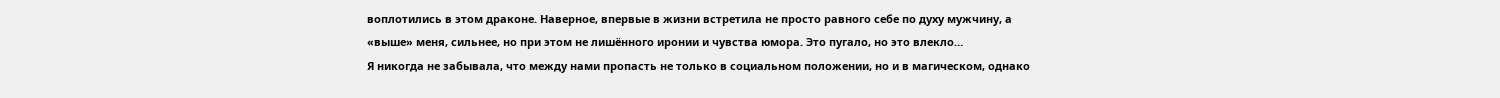воплотились в этом драконе. Наверное, впервые в жизни встретила не просто равного себе по духу мужчину, а «выше» меня, сильнее, но при этом не лишённого иронии и чувства юмора. Это пугало, но это влекло…
Я никогда не забывала, что между нами пропасть не только в социальном положении, но и в магическом, однако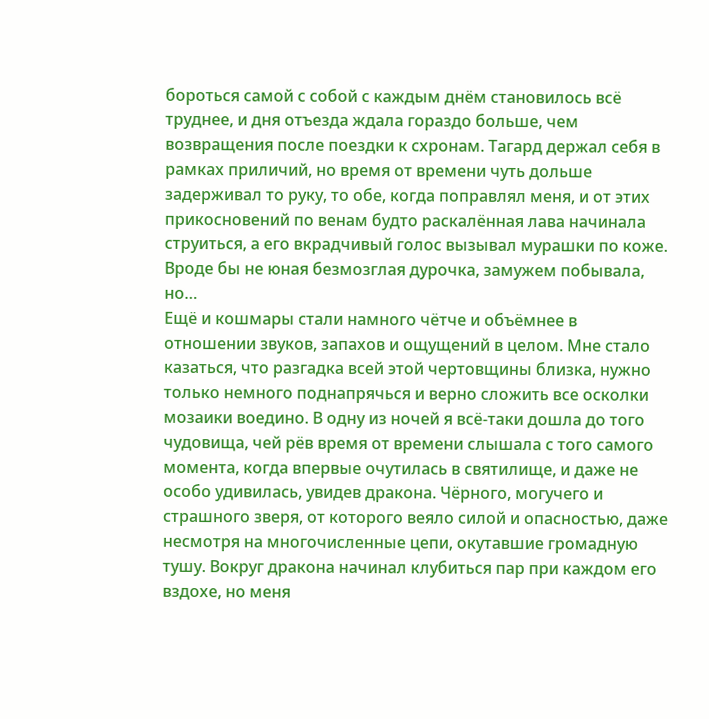бороться самой с собой с каждым днём становилось всё труднее, и дня отъезда ждала гораздо больше, чем возвращения после поездки к схронам. Тагард держал себя в рамках приличий, но время от времени чуть дольше задерживал то руку, то обе, когда поправлял меня, и от этих прикосновений по венам будто раскалённая лава начинала струиться, а его вкрадчивый голос вызывал мурашки по коже. Вроде бы не юная безмозглая дурочка, замужем побывала, но…
Ещё и кошмары стали намного чётче и объёмнее в отношении звуков, запахов и ощущений в целом. Мне стало казаться, что разгадка всей этой чертовщины близка, нужно только немного поднапрячься и верно сложить все осколки мозаики воедино. В одну из ночей я всё-таки дошла до того чудовища, чей рёв время от времени слышала с того самого момента, когда впервые очутилась в святилище, и даже не особо удивилась, увидев дракона. Чёрного, могучего и страшного зверя, от которого веяло силой и опасностью, даже несмотря на многочисленные цепи, окутавшие громадную тушу. Вокруг дракона начинал клубиться пар при каждом его вздохе, но меня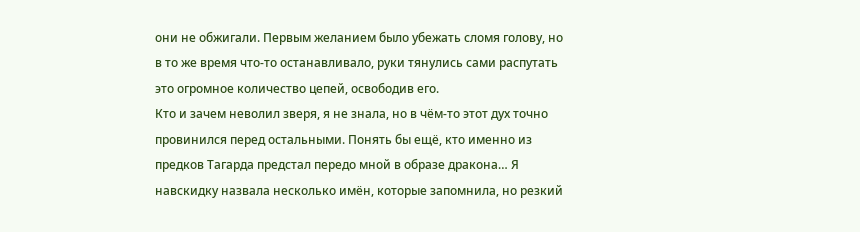они не обжигали. Первым желанием было убежать сломя голову, но в то же время что-то останавливало, руки тянулись сами распутать это огромное количество цепей, освободив его.
Кто и зачем неволил зверя, я не знала, но в чём-то этот дух точно провинился перед остальными. Понять бы ещё, кто именно из предков Тагарда предстал передо мной в образе дракона… Я навскидку назвала несколько имён, которые запомнила, но резкий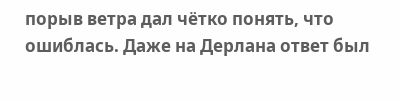порыв ветра дал чётко понять, что ошиблась. Даже на Дерлана ответ был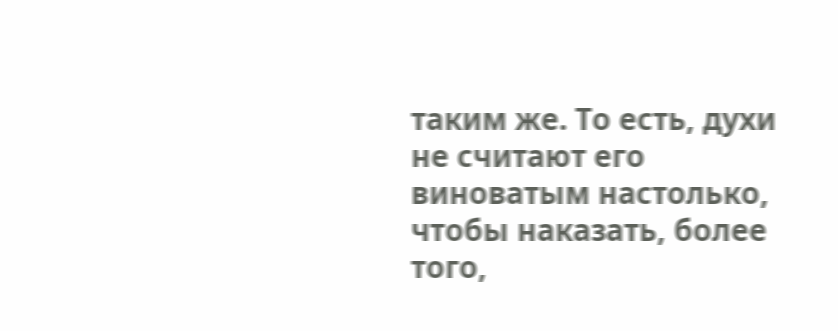таким же. То есть, духи не считают его виноватым настолько, чтобы наказать, более того,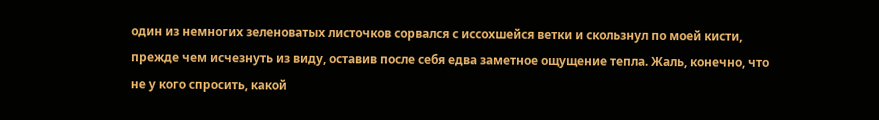один из немногих зеленоватых листочков сорвался с иссохшейся ветки и скользнул по моей кисти, прежде чем исчезнуть из виду, оставив после себя едва заметное ощущение тепла. Жаль, конечно, что не у кого спросить, какой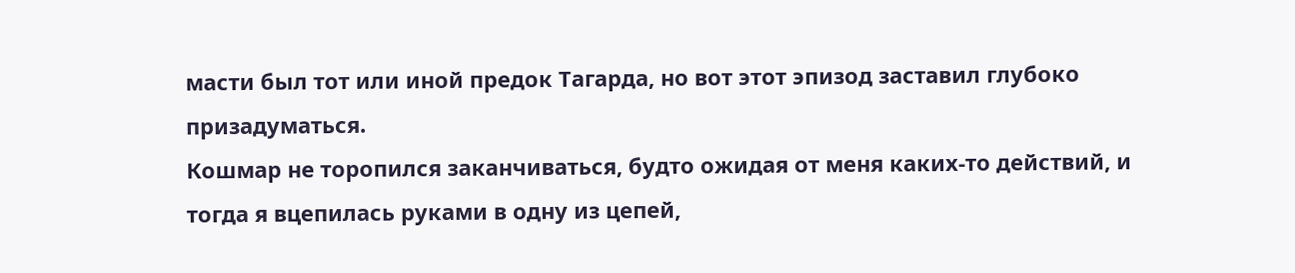масти был тот или иной предок Тагарда, но вот этот эпизод заставил глубоко призадуматься.
Кошмар не торопился заканчиваться, будто ожидая от меня каких-то действий, и тогда я вцепилась руками в одну из цепей,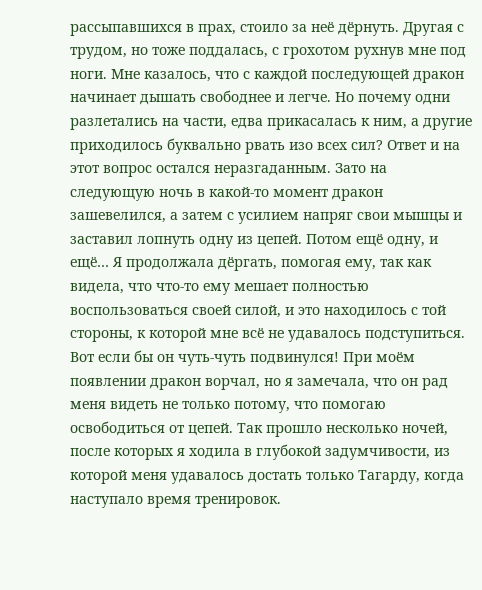рассыпавшихся в прах, стоило за неё дёрнуть. Другая с трудом, но тоже поддалась, с грохотом рухнув мне под ноги. Мне казалось, что с каждой последующей дракон начинает дышать свободнее и легче. Но почему одни разлетались на части, едва прикасалась к ним, а другие приходилось буквально рвать изо всех сил? Ответ и на этот вопрос остался неразгаданным. Зато на следующую ночь в какой-то момент дракон зашевелился, а затем с усилием напряг свои мышцы и заставил лопнуть одну из цепей. Потом ещё одну, и ещё… Я продолжала дёргать, помогая ему, так как видела, что что-то ему мешает полностью воспользоваться своей силой, и это находилось с той стороны, к которой мне всё не удавалось подступиться. Вот если бы он чуть-чуть подвинулся! При моём появлении дракон ворчал, но я замечала, что он рад меня видеть не только потому, что помогаю освободиться от цепей. Так прошло несколько ночей, после которых я ходила в глубокой задумчивости, из которой меня удавалось достать только Тагарду, когда наступало время тренировок.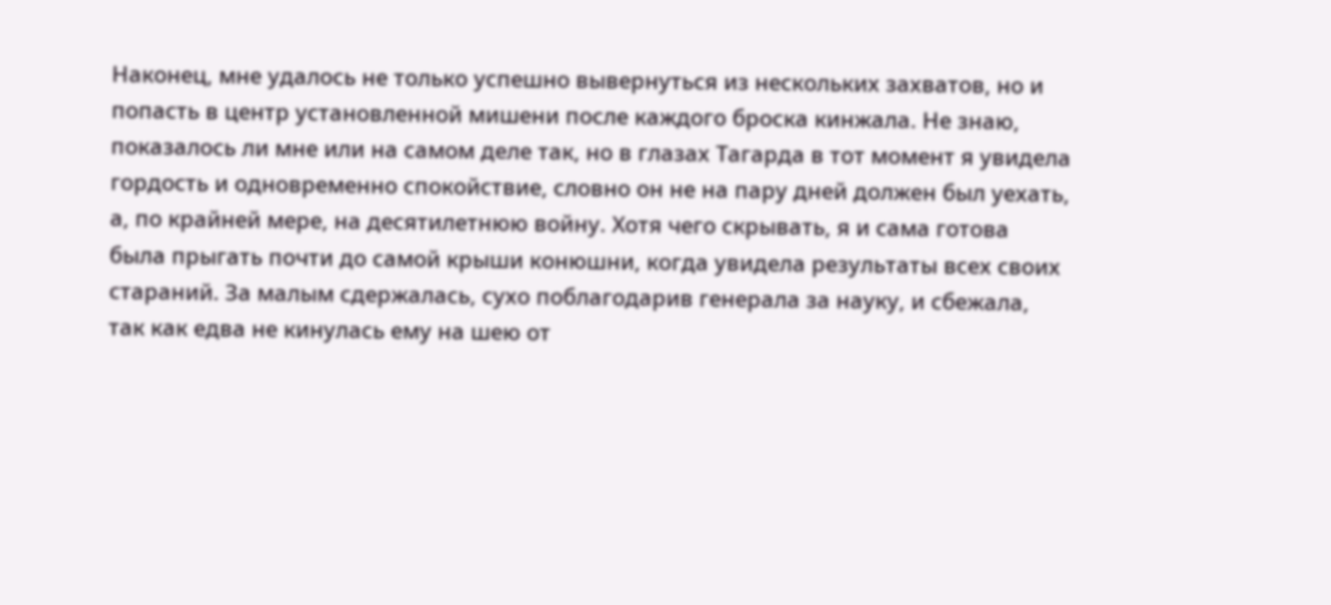Наконец, мне удалось не только успешно вывернуться из нескольких захватов, но и попасть в центр установленной мишени после каждого броска кинжала. Не знаю, показалось ли мне или на самом деле так, но в глазах Тагарда в тот момент я увидела гордость и одновременно спокойствие, словно он не на пару дней должен был уехать, а, по крайней мере, на десятилетнюю войну. Хотя чего скрывать, я и сама готова была прыгать почти до самой крыши конюшни, когда увидела результаты всех своих стараний. За малым сдержалась, сухо поблагодарив генерала за науку, и сбежала, так как едва не кинулась ему на шею от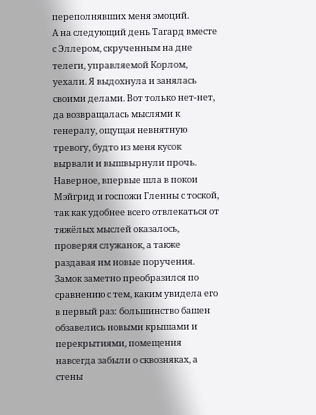переполнявших меня эмоций.
А на следующий день Тагард вместе с Эллером, скрученным на дне телеги, управляемой Корлом, уехали. Я выдохнула и занялась своими делами. Вот только нет-нет, да возвращалась мыслями к генералу, ощущая невнятную тревогу, будто из меня кусок вырвали и вышвырнули прочь. Наверное, впервые шла в покои Мэйгрид и госпожи Гленны с тоской, так как удобнее всего отвлекаться от тяжёлых мыслей оказалось, проверяя служанок, а также раздавая им новые поручения. Замок заметно преобразился по сравнению с тем, каким увидела его в первый раз: большинство башен обзавелись новыми крышами и перекрытиями, помещения навсегда забыли о сквозняках, а стены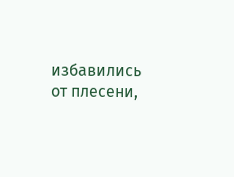избавились от плесени,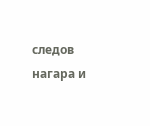следов нагара и